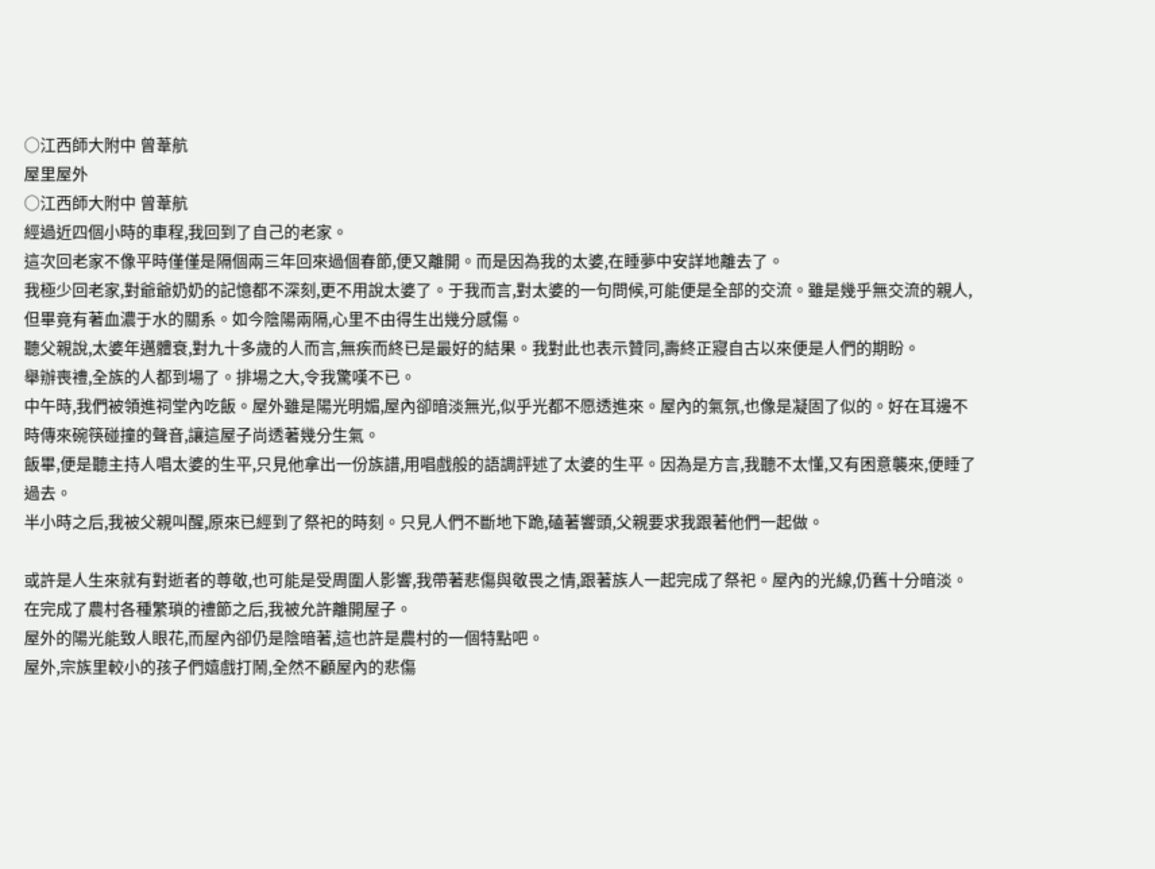○江西師大附中 曾葦航
屋里屋外
○江西師大附中 曾葦航
經過近四個小時的車程,我回到了自己的老家。
這次回老家不像平時僅僅是隔個兩三年回來過個春節,便又離開。而是因為我的太婆,在睡夢中安詳地離去了。
我極少回老家,對爺爺奶奶的記憶都不深刻,更不用說太婆了。于我而言,對太婆的一句問候,可能便是全部的交流。雖是幾乎無交流的親人,但畢竟有著血濃于水的關系。如今陰陽兩隔,心里不由得生出幾分感傷。
聽父親說,太婆年邁體衰,對九十多歲的人而言,無疾而終已是最好的結果。我對此也表示贊同,壽終正寢自古以來便是人們的期盼。
舉辦喪禮,全族的人都到場了。排場之大,令我驚嘆不已。
中午時,我們被領進祠堂內吃飯。屋外雖是陽光明媚,屋內卻暗淡無光,似乎光都不愿透進來。屋內的氣氛,也像是凝固了似的。好在耳邊不時傳來碗筷碰撞的聲音,讓這屋子尚透著幾分生氣。
飯畢,便是聽主持人唱太婆的生平,只見他拿出一份族譜,用唱戲般的語調評述了太婆的生平。因為是方言,我聽不太懂,又有困意襲來,便睡了過去。
半小時之后,我被父親叫醒,原來已經到了祭祀的時刻。只見人們不斷地下跪,磕著響頭,父親要求我跟著他們一起做。

或許是人生來就有對逝者的尊敬,也可能是受周圍人影響,我帶著悲傷與敬畏之情,跟著族人一起完成了祭祀。屋內的光線,仍舊十分暗淡。
在完成了農村各種繁瑣的禮節之后,我被允許離開屋子。
屋外的陽光能致人眼花,而屋內卻仍是陰暗著,這也許是農村的一個特點吧。
屋外,宗族里較小的孩子們嬉戲打鬧,全然不顧屋內的悲傷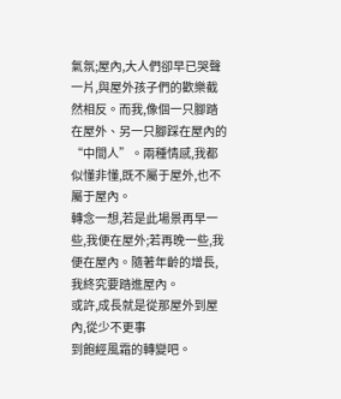氣氛;屋內,大人們卻早已哭聲一片,與屋外孩子們的歡樂截然相反。而我,像個一只腳踏在屋外、另一只腳踩在屋內的“中間人”。兩種情感,我都似懂非懂,既不屬于屋外,也不屬于屋內。
轉念一想,若是此場景再早一些,我便在屋外;若再晚一些,我便在屋內。隨著年齡的增長,我終究要踏進屋內。
或許,成長就是從那屋外到屋內,從少不更事
到飽經風霜的轉變吧。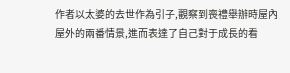作者以太婆的去世作為引子,觀察到喪禮舉辦時屋內屋外的兩番情景,進而表達了自己對于成長的看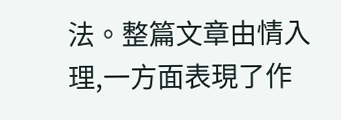法。整篇文章由情入理,一方面表現了作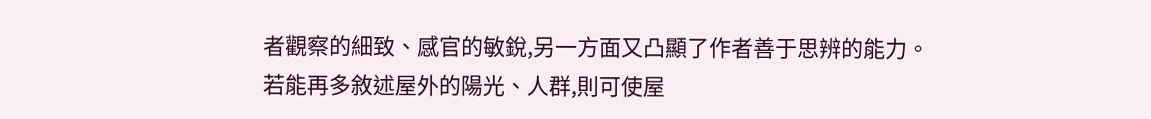者觀察的細致、感官的敏銳,另一方面又凸顯了作者善于思辨的能力。若能再多敘述屋外的陽光、人群,則可使屋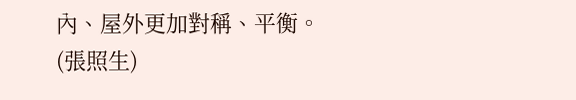內、屋外更加對稱、平衡。
(張照生)